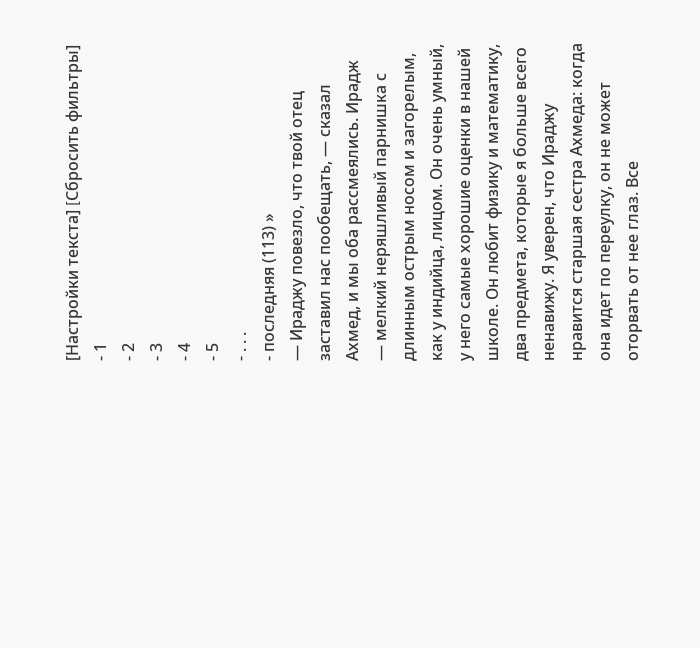[Настройки текста] [Cбросить фильтры]
- 1
- 2
- 3
- 4
- 5
- . . .
- последняя (113) »
— Ираджу повезло, что твой отец заставил нас пообещать, — сказал Ахмед, и мы оба рассмеялись. Ирадж — мелкий неряшливый парнишка с длинным острым носом и загорелым, как у индийца, лицом. Он очень умный, у него самые хорошие оценки в нашей школе. Он любит физику и математику, два предмета, которые я больше всего ненавижу. Я уверен, что Ираджу нравится старшая сестра Ахмеда: когда она идет по переулку, он не может оторвать от нее глаз. Все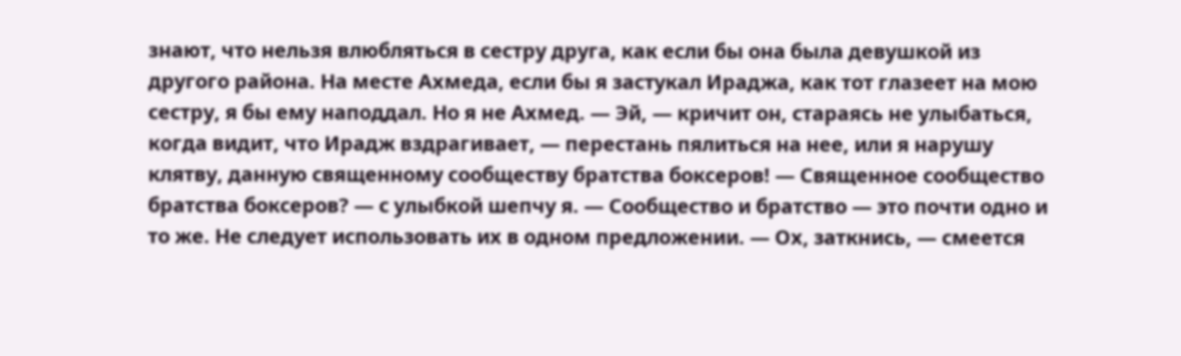знают, что нельзя влюбляться в сестру друга, как если бы она была девушкой из другого района. На месте Ахмеда, если бы я застукал Ираджа, как тот глазеет на мою сестру, я бы ему наподдал. Но я не Ахмед. — Эй, — кричит он, стараясь не улыбаться, когда видит, что Ирадж вздрагивает, — перестань пялиться на нее, или я нарушу клятву, данную священному сообществу братства боксеров! — Священное сообщество братства боксеров? — с улыбкой шепчу я. — Сообщество и братство — это почти одно и то же. Не следует использовать их в одном предложении. — Ох, заткнись, — смеется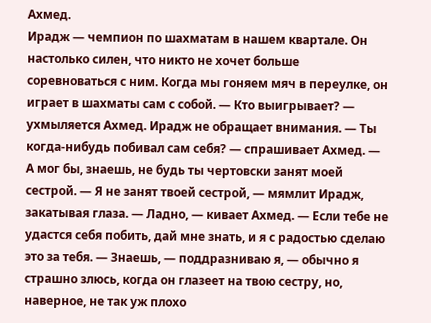Ахмед.
Ирадж — чемпион по шахматам в нашем квартале. Он настолько силен, что никто не хочет больше соревноваться с ним. Когда мы гоняем мяч в переулке, он играет в шахматы сам с собой. — Кто выигрывает? — ухмыляется Ахмед. Ирадж не обращает внимания. — Ты когда-нибудь побивал сам себя? — спрашивает Ахмед. — А мог бы, знаешь, не будь ты чертовски занят моей сестрой. — Я не занят твоей сестрой, — мямлит Ирадж, закатывая глаза. — Ладно, — кивает Ахмед. — Если тебе не удастся себя побить, дай мне знать, и я с радостью сделаю это за тебя. — Знаешь, — поддразниваю я, — обычно я страшно злюсь, когда он глазеет на твою сестру, но, наверное, не так уж плохо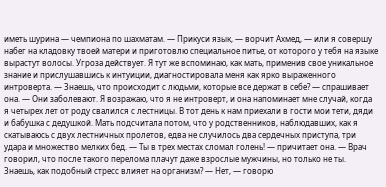иметь шурина — чемпиона по шахматам. — Прикуси язык, — ворчит Ахмед, — или я совершу набег на кладовку твоей матери и приготовлю специальное питье, от которого у тебя на языке вырастут волосы. Угроза действует. Я тут же вспоминаю, как мать, применив свое уникальное знание и прислушавшись к интуиции, диагностировала меня как ярко выраженного интроверта. — Знаешь, что происходит с людьми, которые все держат в себе? — спрашивает она. — Они заболевают. Я возражаю, что я не интроверт, и она напоминает мне случай, когда я четырех лет от роду свалился с лестницы. В тот день к нам приехали в гости мои тети, дяди и бабушка с дедушкой. Мать подсчитала потом, что у родственников, наблюдавших, как я скатываюсь с двух лестничных пролетов, едва не случилось два сердечных приступа, три удара и множество мелких бед. — Ты в трех местах сломал голень! — причитает она. — Врач говорил, что после такого перелома плачут даже взрослые мужчины, но только не ты. Знаешь, как подобный стресс влияет на организм? — Нет, — говорю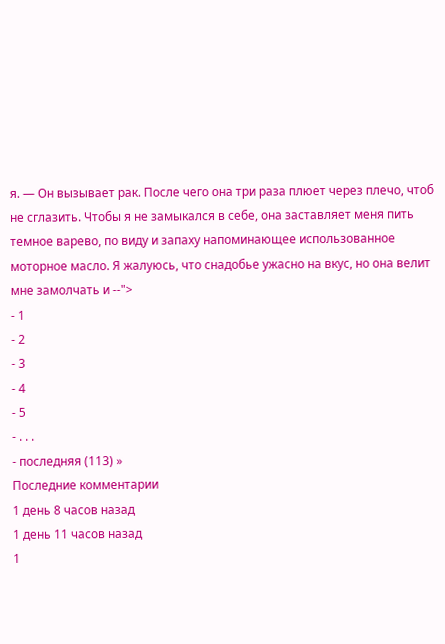я. — Он вызывает рак. После чего она три раза плюет через плечо, чтоб не сглазить. Чтобы я не замыкался в себе, она заставляет меня пить темное варево, по виду и запаху напоминающее использованное моторное масло. Я жалуюсь, что снадобье ужасно на вкус, но она велит мне замолчать и --">
- 1
- 2
- 3
- 4
- 5
- . . .
- последняя (113) »
Последние комментарии
1 день 8 часов назад
1 день 11 часов назад
1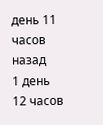день 11 часов назад
1 день 12 часов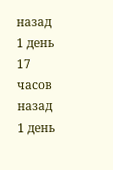назад
1 день 17 часов назад
1 день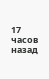17 часов назад